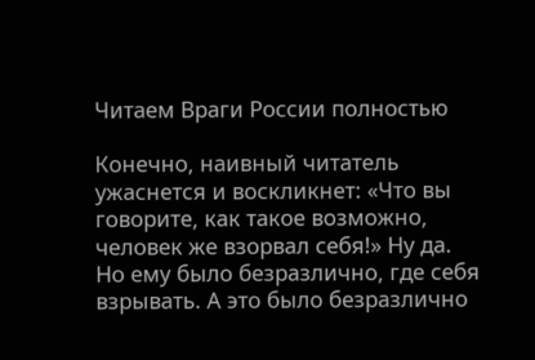Читаем Враги России полностью

Конечно, наивный читатель ужаснется и воскликнет: «Что вы говорите, как такое возможно, человек же взорвал себя!» Ну да. Но ему было безразлично, где себя взрывать. А это было безразлично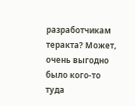разработчикам теракта? Может, очень выгодно было кого-то туда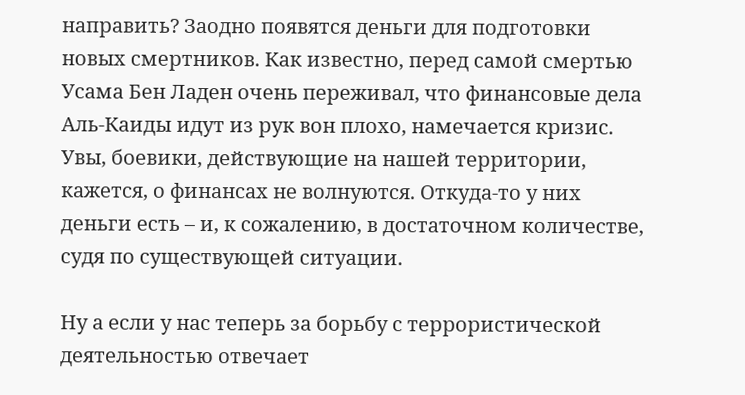направить? Заодно появятся деньги для подготовки новых смертников. Как известно, перед самой смертью Усама Бен Ладен очень переживал, что финансовые дела Аль-Каиды идут из рук вон плохо, намечается кризис. Увы, боевики, действующие на нашей территории, кажется, о финансах не волнуются. Откуда-то у них деньги есть – и, к сожалению, в достаточном количестве, судя по существующей ситуации.

Ну а если у нас теперь за борьбу с террористической деятельностью отвечает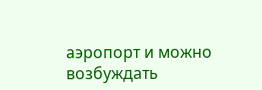аэропорт и можно возбуждать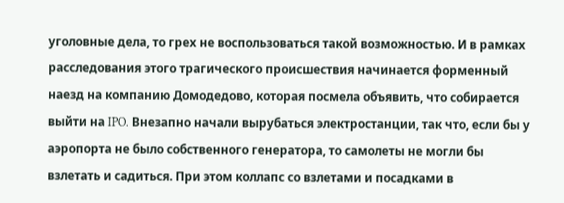уголовные дела, то грех не воспользоваться такой возможностью. И в рамках расследования этого трагического происшествия начинается форменный наезд на компанию Домодедово, которая посмела объявить, что собирается выйти на IPO. Внезапно начали вырубаться электростанции, так что, если бы у аэропорта не было собственного генератора, то самолеты не могли бы взлетать и садиться. При этом коллапс со взлетами и посадками в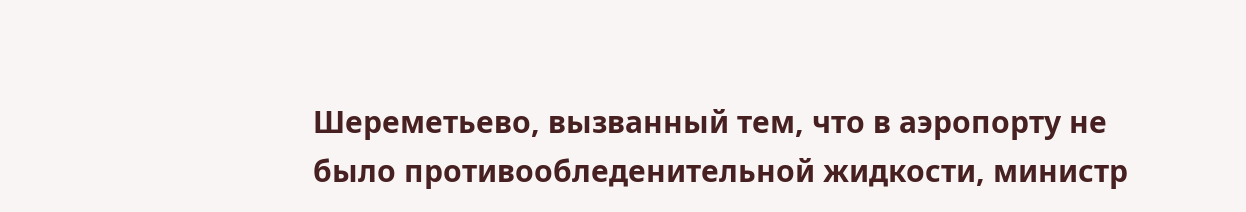Шереметьево, вызванный тем, что в аэропорту не было противообледенительной жидкости, министр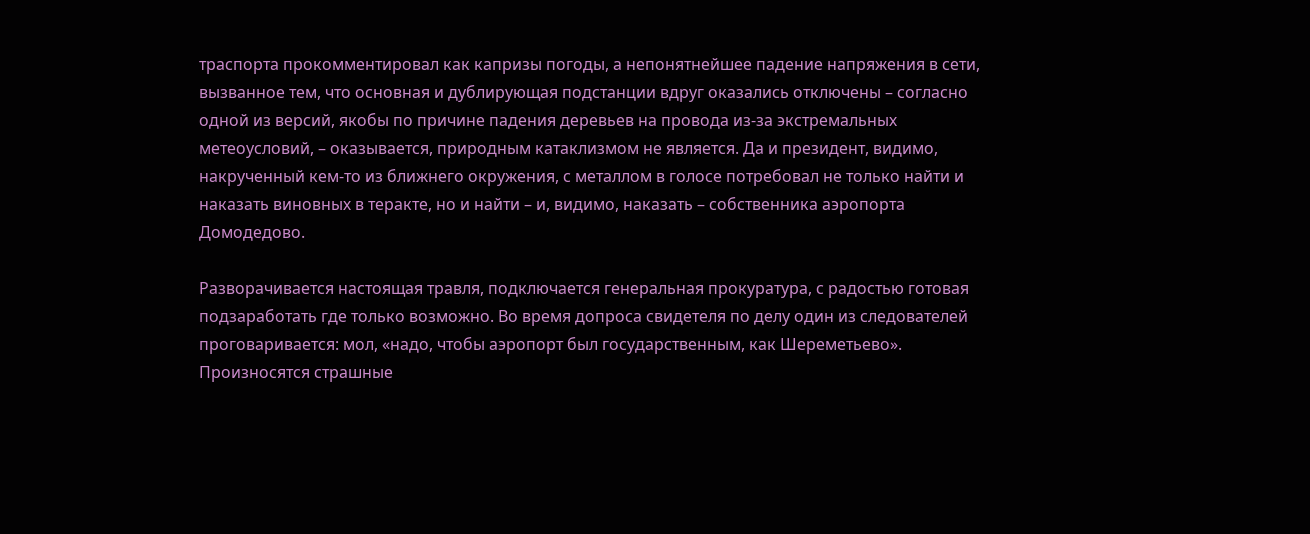траспорта прокомментировал как капризы погоды, а непонятнейшее падение напряжения в сети, вызванное тем, что основная и дублирующая подстанции вдруг оказались отключены – согласно одной из версий, якобы по причине падения деревьев на провода из-за экстремальных метеоусловий, – оказывается, природным катаклизмом не является. Да и президент, видимо, накрученный кем-то из ближнего окружения, с металлом в голосе потребовал не только найти и наказать виновных в теракте, но и найти – и, видимо, наказать – собственника аэропорта Домодедово.

Разворачивается настоящая травля, подключается генеральная прокуратура, с радостью готовая подзаработать где только возможно. Во время допроса свидетеля по делу один из следователей проговаривается: мол, «надо, чтобы аэропорт был государственным, как Шереметьево». Произносятся страшные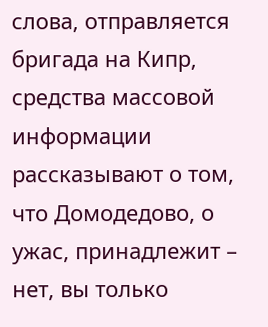слова, отправляется бригада на Кипр, средства массовой информации рассказывают о том, что Домодедово, о ужас, принадлежит – нет, вы только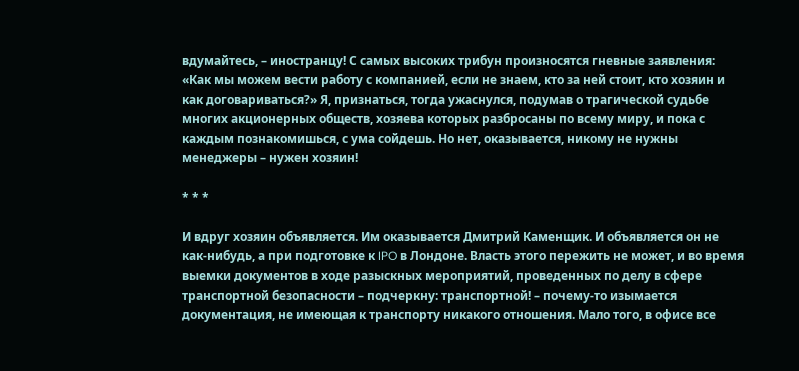вдумайтесь, – иностранцу! С самых высоких трибун произносятся гневные заявления: «Как мы можем вести работу с компанией, если не знаем, кто за ней стоит, кто хозяин и как договариваться?» Я, признаться, тогда ужаснулся, подумав о трагической судьбе многих акционерных обществ, хозяева которых разбросаны по всему миру, и пока с каждым познакомишься, с ума сойдешь. Но нет, оказывается, никому не нужны менеджеры – нужен хозяин!

* * *

И вдруг хозяин объявляется. Им оказывается Дмитрий Каменщик. И объявляется он не как-нибудь, а при подготовке к IPO в Лондоне. Власть этого пережить не может, и во время выемки документов в ходе разыскных мероприятий, проведенных по делу в сфере транспортной безопасности – подчеркну: транспортной! – почему-то изымается документация, не имеющая к транспорту никакого отношения. Мало того, в офисе все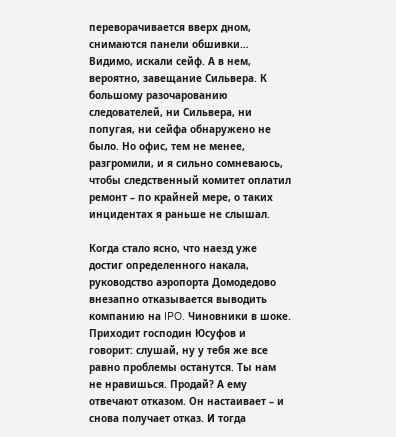переворачивается вверх дном, снимаются панели обшивки… Видимо, искали сейф. А в нем, вероятно, завещание Сильвера. К большому разочарованию следователей, ни Сильвера, ни попугая, ни сейфа обнаружено не было. Но офис, тем не менее, разгромили, и я сильно сомневаюсь, чтобы следственный комитет оплатил ремонт – по крайней мере, о таких инцидентах я раньше не слышал.

Когда стало ясно, что наезд уже достиг определенного накала, руководство аэропорта Домодедово внезапно отказывается выводить компанию на IPO. Чиновники в шоке. Приходит господин Юсуфов и говорит: слушай, ну у тебя же все равно проблемы останутся. Ты нам не нравишься. Продай? А ему отвечают отказом. Он настаивает – и снова получает отказ. И тогда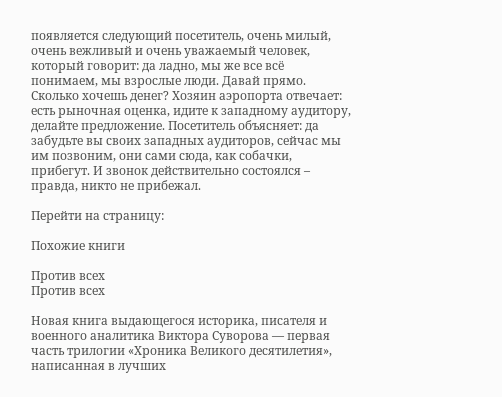появляется следующий посетитель, очень милый, очень вежливый и очень уважаемый человек, который говорит: да ладно, мы же все всё понимаем, мы взрослые люди. Давай прямо. Сколько хочешь денег? Хозяин аэропорта отвечает: есть рыночная оценка, идите к западному аудитору, делайте предложение. Посетитель объясняет: да забудьте вы своих западных аудиторов, сейчас мы им позвоним, они сами сюда, как собачки, прибегут. И звонок действительно состоялся – правда, никто не прибежал.

Перейти на страницу:

Похожие книги

Против всех
Против всех

Новая книга выдающегося историка, писателя и военного аналитика Виктора Суворова — первая часть трилогии «Хроника Великого десятилетия», написанная в лучших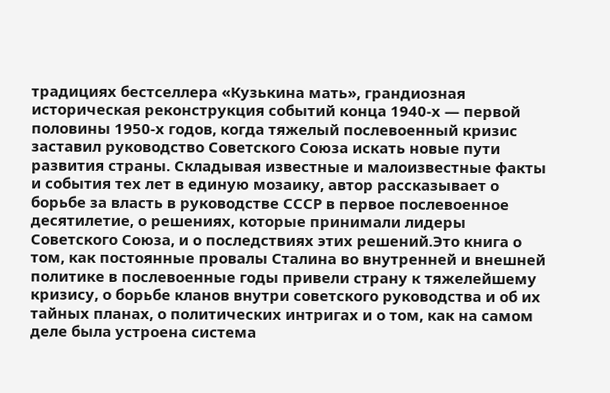традициях бестселлера «Кузькина мать», грандиозная историческая реконструкция событий конца 1940-х — первой половины 1950-х годов, когда тяжелый послевоенный кризис заставил руководство Советского Союза искать новые пути развития страны. Складывая известные и малоизвестные факты и события тех лет в единую мозаику, автор рассказывает о борьбе за власть в руководстве СССР в первое послевоенное десятилетие, о решениях, которые принимали лидеры Советского Союза, и о последствиях этих решений.Это книга о том, как постоянные провалы Сталина во внутренней и внешней политике в послевоенные годы привели страну к тяжелейшему кризису, о борьбе кланов внутри советского руководства и об их тайных планах, о политических интригах и о том, как на самом деле была устроена система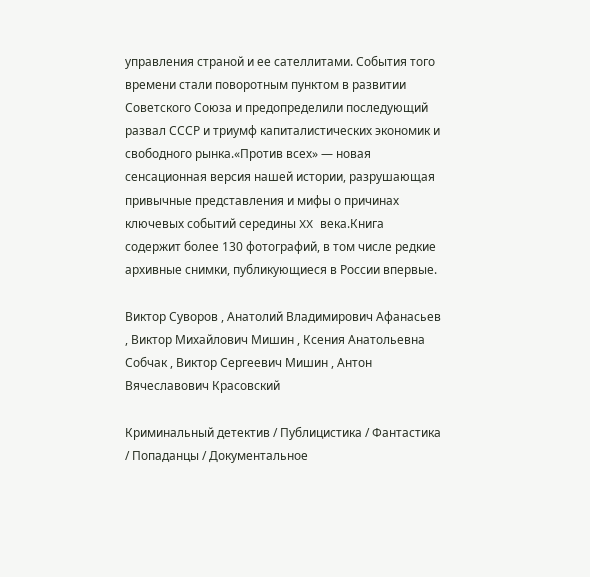управления страной и ее сателлитами. События того времени стали поворотным пунктом в развитии Советского Союза и предопределили последующий развал СССР и триумф капиталистических экономик и свободного рынка.«Против всех» — новая сенсационная версия нашей истории, разрушающая привычные представления и мифы о причинах ключевых событий середины XX века.Книга содержит более 130 фотографий, в том числе редкие архивные снимки, публикующиеся в России впервые.

Виктор Суворов , Анатолий Владимирович Афанасьев , Виктор Михайлович Мишин , Ксения Анатольевна Собчак , Виктор Сергеевич Мишин , Антон Вячеславович Красовский

Криминальный детектив / Публицистика / Фантастика / Попаданцы / Документальное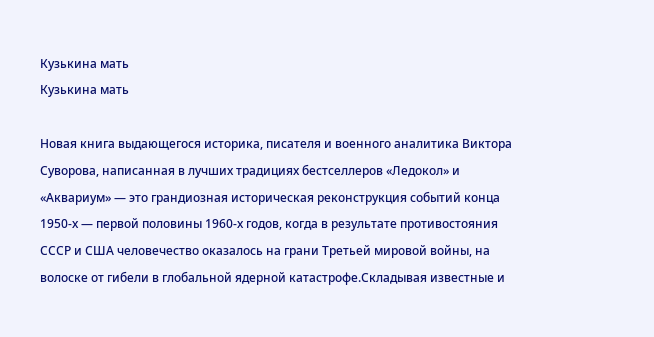Кузькина мать
Кузькина мать

Новая книга выдающегося историка, писателя и военного аналитика Виктора Суворова, написанная в лучших традициях бестселлеров «Ледокол» и «Аквариум» — это грандиозная историческая реконструкция событий конца 1950-х — первой половины 1960-х годов, когда в результате противостояния СССР и США человечество оказалось на грани Третьей мировой войны, на волоске от гибели в глобальной ядерной катастрофе.Складывая известные и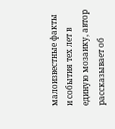малоизвестные факты и события тех лет в единую мозаику, автор рассказывает об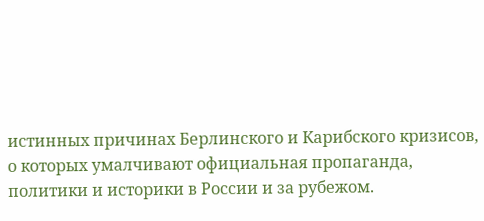истинных причинах Берлинского и Карибского кризисов, о которых умалчивают официальная пропаганда, политики и историки в России и за рубежом.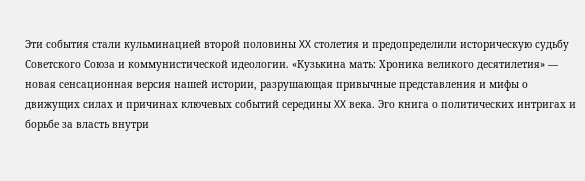Эти события стали кульминацией второй половины XX столетия и предопределили историческую судьбу Советского Союза и коммунистической идеологии. «Кузькина мать: Хроника великого десятилетия» — новая сенсационная версия нашей истории, разрушающая привычные представления и мифы о движущих силах и причинах ключевых событий середины XX века. Эго книга о политических интригах и борьбе за власть внутри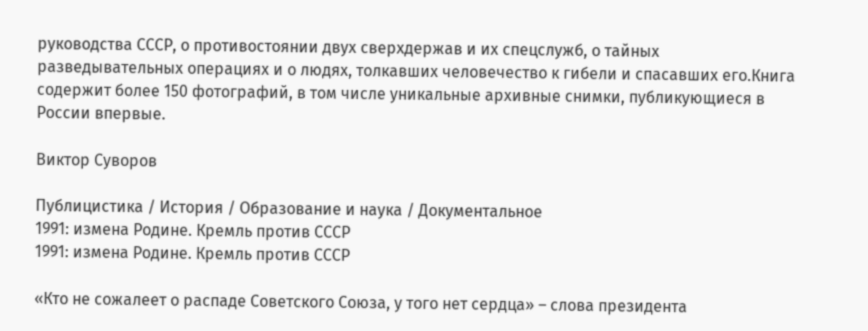руководства СССР, о противостоянии двух сверхдержав и их спецслужб, о тайных разведывательных операциях и о людях, толкавших человечество к гибели и спасавших его.Книга содержит более 150 фотографий, в том числе уникальные архивные снимки, публикующиеся в России впервые.

Виктор Суворов

Публицистика / История / Образование и наука / Документальное
1991: измена Родине. Кремль против СССР
1991: измена Родине. Кремль против СССР

«Кто не сожалеет о распаде Советского Союза, у того нет сердца» – слова президента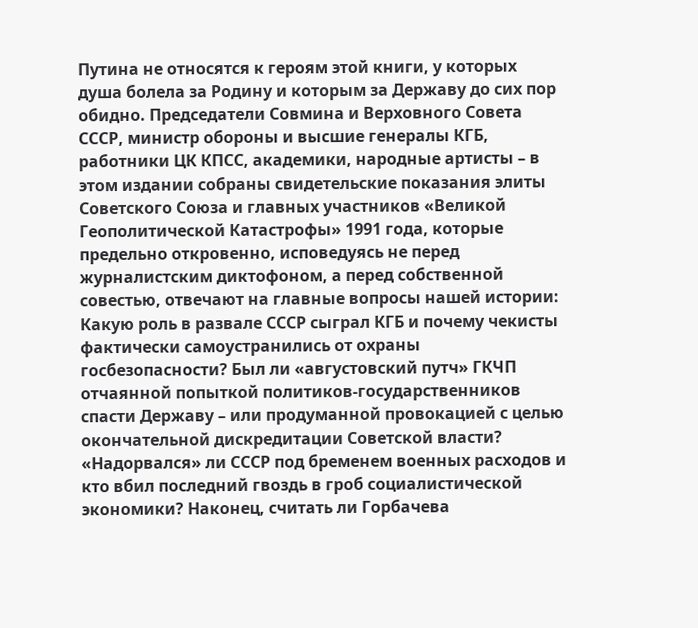Путина не относятся к героям этой книги, у которых душа болела за Родину и которым за Державу до сих пор обидно. Председатели Совмина и Верховного Совета СССР, министр обороны и высшие генералы КГБ, работники ЦК КПСС, академики, народные артисты – в этом издании собраны свидетельские показания элиты Советского Союза и главных участников «Великой Геополитической Катастрофы» 1991 года, которые предельно откровенно, исповедуясь не перед журналистским диктофоном, а перед собственной совестью, отвечают на главные вопросы нашей истории: Какую роль в развале СССР сыграл КГБ и почему чекисты фактически самоустранились от охраны госбезопасности? Был ли «августовский путч» ГКЧП отчаянной попыткой политиков-государственников спасти Державу – или продуманной провокацией с целью окончательной дискредитации Советской власти? «Надорвался» ли СССР под бременем военных расходов и кто вбил последний гвоздь в гроб социалистической экономики? Наконец, считать ли Горбачева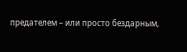предателем – или просто бездарным,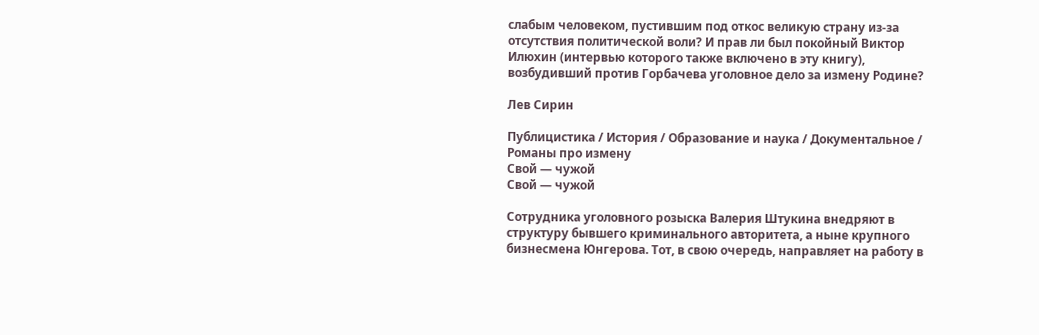слабым человеком, пустившим под откос великую страну из-за отсутствия политической воли? И прав ли был покойный Виктор Илюхин (интервью которого также включено в эту книгу), возбудивший против Горбачева уголовное дело за измену Родине?

Лев Сирин

Публицистика / История / Образование и наука / Документальное / Романы про измену
Свой — чужой
Свой — чужой

Сотрудника уголовного розыска Валерия Штукина внедряют в структуру бывшего криминального авторитета, а ныне крупного бизнесмена Юнгерова. Тот, в свою очередь, направляет на работу в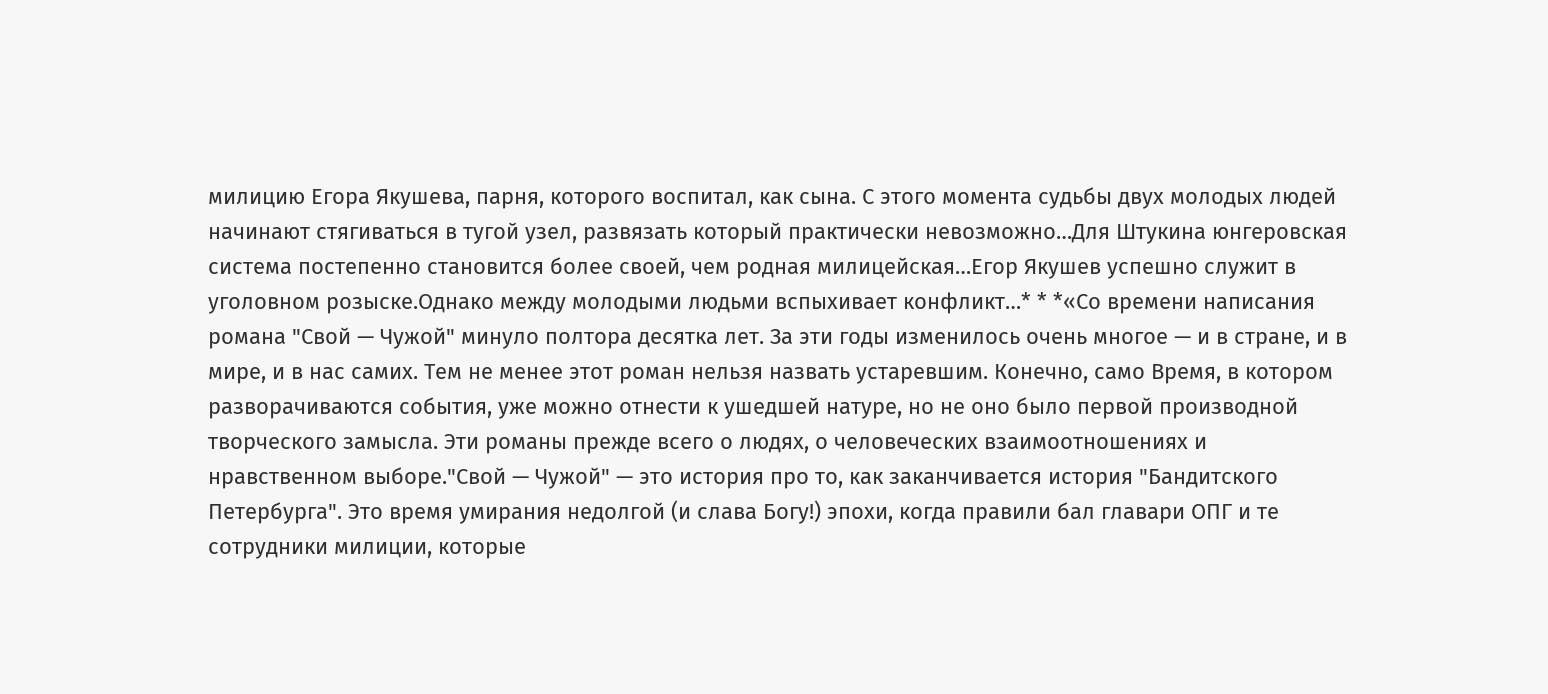милицию Егора Якушева, парня, которого воспитал, как сына. С этого момента судьбы двух молодых людей начинают стягиваться в тугой узел, развязать который практически невозможно…Для Штукина юнгеровская система постепенно становится более своей, чем родная милицейская…Егор Якушев успешно служит в уголовном розыске.Однако между молодыми людьми вспыхивает конфликт…* * *«Со времени написания романа "Свой — Чужой" минуло полтора десятка лет. За эти годы изменилось очень многое — и в стране, и в мире, и в нас самих. Тем не менее этот роман нельзя назвать устаревшим. Конечно, само Время, в котором разворачиваются события, уже можно отнести к ушедшей натуре, но не оно было первой производной творческого замысла. Эти романы прежде всего о людях, о человеческих взаимоотношениях и нравственном выборе."Свой — Чужой" — это история про то, как заканчивается история "Бандитского Петербурга". Это время умирания недолгой (и слава Богу!) эпохи, когда правили бал главари ОПГ и те сотрудники милиции, которые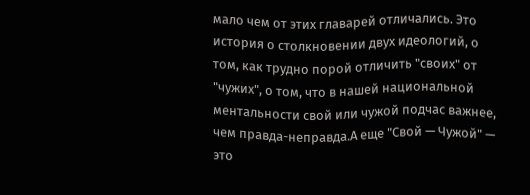мало чем от этих главарей отличались. Это история о столкновении двух идеологий, о том, как трудно порой отличить "своих" от "чужих", о том, что в нашей национальной ментальности свой или чужой подчас важнее, чем правда-неправда.А еще "Свой — Чужой" — это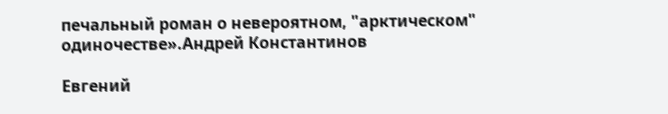печальный роман о невероятном, "арктическом" одиночестве».Андрей Константинов

Евгений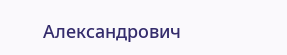Александрович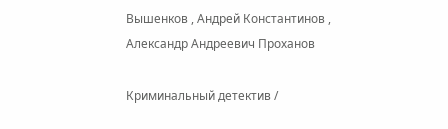Вышенков , Андрей Константинов , Александр Андреевич Проханов

Криминальный детектив /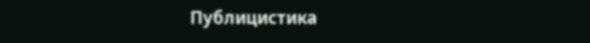Публицистика